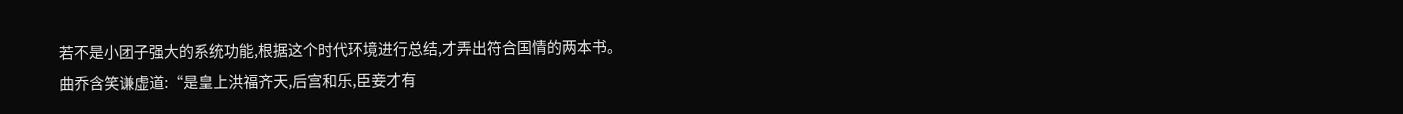若不是小团子强大的系统功能,根据这个时代环境进行总结,才弄出符合国情的两本书。
曲乔含笑谦虚道:“是皇上洪福齐天,后宫和乐,臣妾才有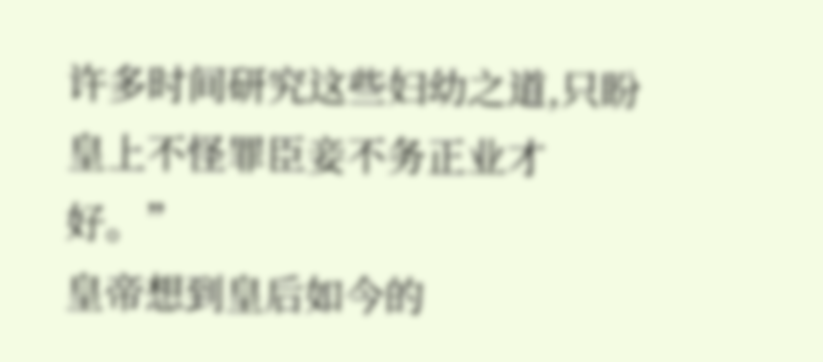许多时间研究这些妇幼之道,只盼皇上不怪罪臣妾不务正业才好。”
皇帝想到皇后如今的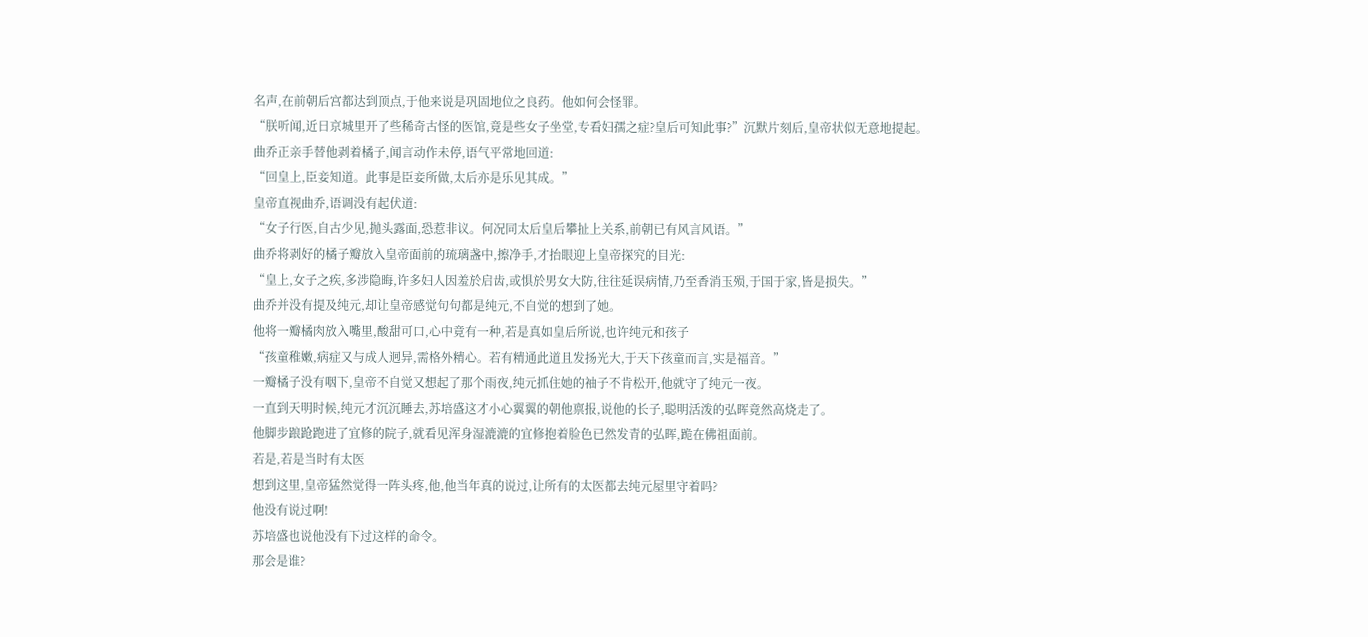名声,在前朝后宫都达到顶点,于他来说是巩固地位之良药。他如何会怪罪。
“朕听闻,近日京城里开了些稀奇古怪的医馆,竟是些女子坐堂,专看妇孺之症?皇后可知此事?”沉默片刻后,皇帝状似无意地提起。
曲乔正亲手替他剥着橘子,闻言动作未停,语气平常地回道:
“回皇上,臣妾知道。此事是臣妾所做,太后亦是乐见其成。”
皇帝直视曲乔,语调没有起伏道:
“女子行医,自古少见,抛头露面,恐惹非议。何况同太后皇后攀扯上关系,前朝已有风言风语。”
曲乔将剥好的橘子瓣放入皇帝面前的琉璃盏中,擦净手,才抬眼迎上皇帝探究的目光:
“皇上,女子之疾,多涉隐晦,许多妇人因羞於启齿,或惧於男女大防,往往延误病情,乃至香消玉殒,于国于家,皆是损失。”
曲乔并没有提及纯元,却让皇帝感觉句句都是纯元,不自觉的想到了她。
他将一瓣橘肉放入嘴里,酸甜可口,心中竟有一种,若是真如皇后所说,也许纯元和孩子
“孩童稚嫩,病症又与成人迥异,需格外精心。若有精通此道且发扬光大,于天下孩童而言,实是福音。”
一瓣橘子没有咽下,皇帝不自觉又想起了那个雨夜,纯元抓住她的袖子不肯松开,他就守了纯元一夜。
一直到天明时候,纯元才沉沉睡去,苏培盛这才小心翼翼的朝他禀报,说他的长子,聪明活泼的弘晖竟然高烧走了。
他脚步踉跄跑进了宜修的院子,就看见浑身湿漉漉的宜修抱着脸色已然发青的弘晖,跪在佛祖面前。
若是,若是当时有太医
想到这里,皇帝猛然觉得一阵头疼,他,他当年真的说过,让所有的太医都去纯元屋里守着吗?
他没有说过啊!
苏培盛也说他没有下过这样的命令。
那会是谁?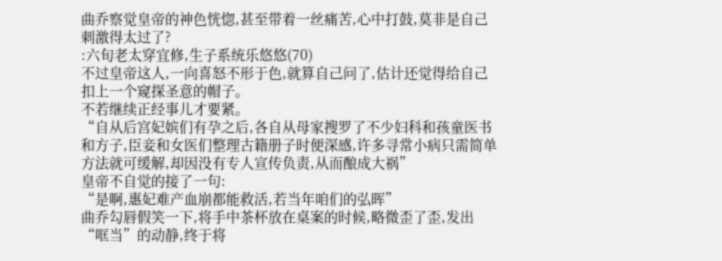曲乔察觉皇帝的神色恍惚,甚至带着一丝痛苦,心中打鼓,莫非是自己刺激得太过了?
:六旬老太穿宜修,生子系统乐悠悠(70)
不过皇帝这人,一向喜怒不形于色,就算自己问了,估计还觉得给自己扣上一个窥探圣意的帽子。
不若继续正经事儿才要紧。
“自从后宫妃嫔们有孕之后,各自从母家搜罗了不少妇科和孩童医书和方子,臣妾和女医们整理古籍册子时便深感,许多寻常小病只需简单方法就可缓解,却因没有专人宣传负责,从而酿成大祸”
皇帝不自觉的接了一句:
“是啊,惠妃难产血崩都能救活,若当年咱们的弘晖”
曲乔勾唇假笑一下,将手中茶杯放在桌案的时候,略微歪了歪,发出“哐当”的动静,终于将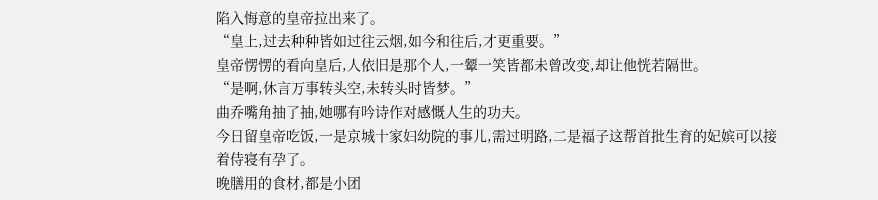陷入悔意的皇帝拉出来了。
“皇上,过去种种皆如过往云烟,如今和往后,才更重要。”
皇帝愣愣的看向皇后,人依旧是那个人,一颦一笑皆都未曾改变,却让他恍若隔世。
“是啊,休言万事转头空,未转头时皆梦。”
曲乔嘴角抽了抽,她哪有吟诗作对感慨人生的功夫。
今日留皇帝吃饭,一是京城十家妇幼院的事儿,需过明路,二是福子这帮首批生育的妃嫔可以接着侍寝有孕了。
晚膳用的食材,都是小团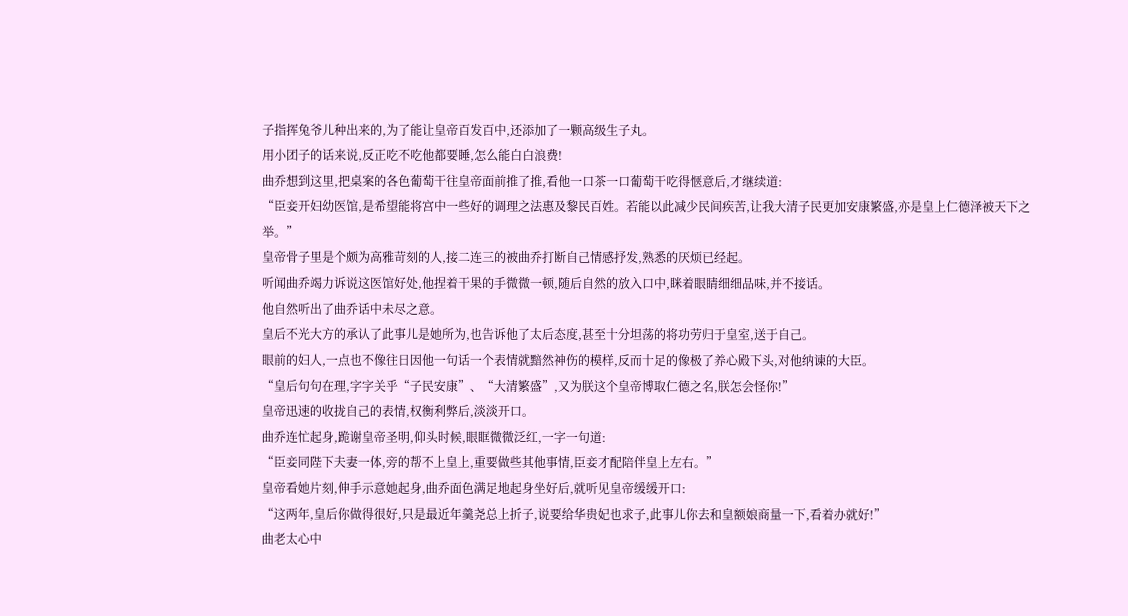子指挥兔爷儿种出来的,为了能让皇帝百发百中,还添加了一颗高级生子丸。
用小团子的话来说,反正吃不吃他都要睡,怎么能白白浪费!
曲乔想到这里,把桌案的各色葡萄干往皇帝面前推了推,看他一口茶一口葡萄干吃得惬意后,才继续道:
“臣妾开妇幼医馆,是希望能将宫中一些好的调理之法惠及黎民百姓。若能以此减少民间疾苦,让我大清子民更加安康繁盛,亦是皇上仁德泽被天下之举。”
皇帝骨子里是个颇为高雅苛刻的人,接二连三的被曲乔打断自己情感抒发,熟悉的厌烦已经起。
听闻曲乔竭力诉说这医馆好处,他捏着干果的手微微一顿,随后自然的放入口中,眯着眼睛细细品味,并不接话。
他自然听出了曲乔话中未尽之意。
皇后不光大方的承认了此事儿是她所为,也告诉他了太后态度,甚至十分坦荡的将功劳归于皇室,送于自己。
眼前的妇人,一点也不像往日因他一句话一个表情就黯然神伤的模样,反而十足的像极了养心殿下头,对他纳谏的大臣。
“皇后句句在理,字字关乎“子民安康”、“大清繁盛”,又为朕这个皇帝博取仁德之名,朕怎会怪你!”
皇帝迅速的收拢自己的表情,权衡利弊后,淡淡开口。
曲乔连忙起身,跪谢皇帝圣明,仰头时候,眼眶微微泛红,一字一句道:
“臣妾同陛下夫妻一体,旁的帮不上皇上,重要做些其他事情,臣妾才配陪伴皇上左右。”
皇帝看她片刻,伸手示意她起身,曲乔面色满足地起身坐好后,就听见皇帝缓缓开口:
“这两年,皇后你做得很好,只是最近年羹尧总上折子,说要给华贵妃也求子,此事儿你去和皇额娘商量一下,看着办就好!”
曲老太心中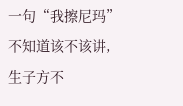一句“我擦尼玛”不知道该不该讲,生子方不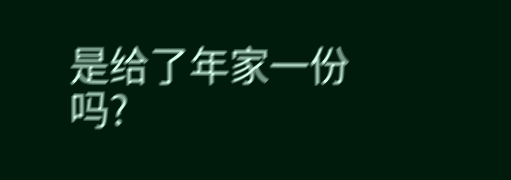是给了年家一份吗?